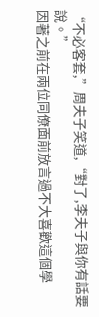“不必客套,”周夫子笑道,“對了,李夫子與你有話要說。”
因著之前在兩位同僚面前放言過不大喜歡這個學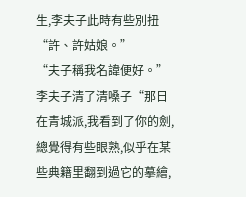生,李夫子此時有些別扭“許、許姑娘。”
“夫子稱我名諱便好。”
李夫子清了清嗓子“那日在青城派,我看到了你的劍,總覺得有些眼熟,似乎在某些典籍里翻到過它的摹繪,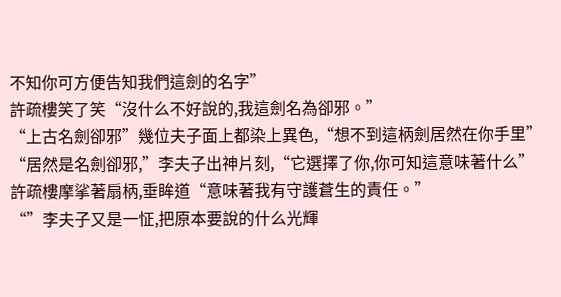不知你可方便告知我們這劍的名字”
許疏樓笑了笑“沒什么不好說的,我這劍名為卻邪。”
“上古名劍卻邪”幾位夫子面上都染上異色,“想不到這柄劍居然在你手里”
“居然是名劍卻邪,”李夫子出神片刻,“它選擇了你,你可知這意味著什么”
許疏樓摩挲著扇柄,垂眸道“意味著我有守護蒼生的責任。”
“”李夫子又是一怔,把原本要說的什么光輝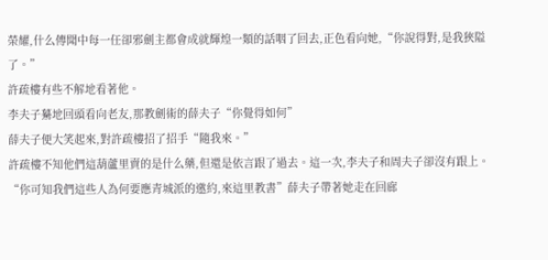榮耀,什么傳聞中每一任卻邪劍主都會成就輝煌一類的話咽了回去,正色看向她,“你說得對,是我狹隘了。”
許疏樓有些不解地看著他。
李夫子驀地回頭看向老友,那教劍術的薛夫子“你覺得如何”
薛夫子便大笑起來,對許疏樓招了招手“隨我來。”
許疏樓不知他們這葫蘆里賣的是什么藥,但還是依言跟了過去。這一次,李夫子和周夫子卻沒有跟上。
“你可知我們這些人為何要應青城派的邀約,來這里教書”薛夫子帶著她走在回廊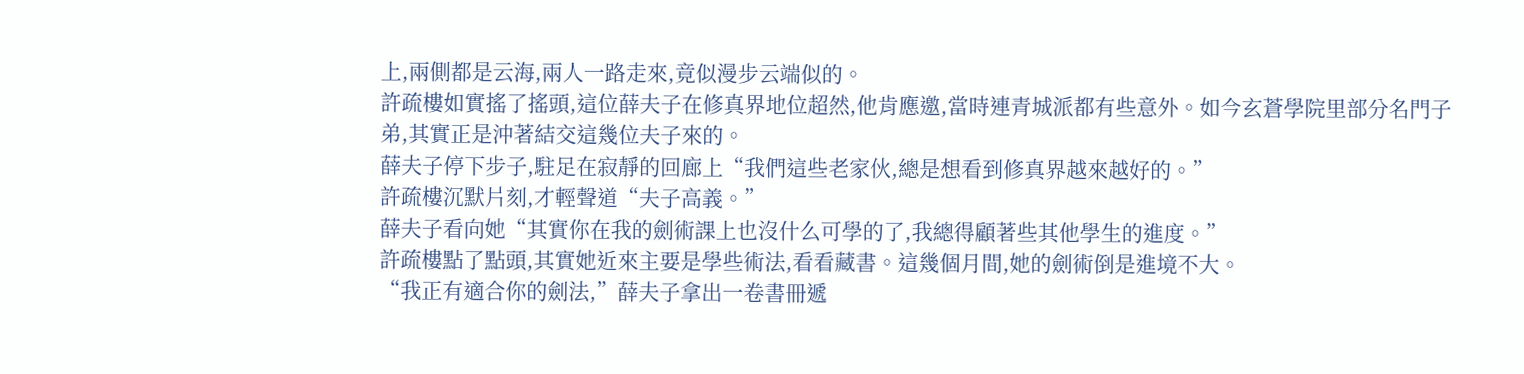上,兩側都是云海,兩人一路走來,竟似漫步云端似的。
許疏樓如實搖了搖頭,這位薛夫子在修真界地位超然,他肯應邀,當時連青城派都有些意外。如今玄蒼學院里部分名門子弟,其實正是沖著結交這幾位夫子來的。
薛夫子停下步子,駐足在寂靜的回廊上“我們這些老家伙,總是想看到修真界越來越好的。”
許疏樓沉默片刻,才輕聲道“夫子高義。”
薛夫子看向她“其實你在我的劍術課上也沒什么可學的了,我總得顧著些其他學生的進度。”
許疏樓點了點頭,其實她近來主要是學些術法,看看藏書。這幾個月間,她的劍術倒是進境不大。
“我正有適合你的劍法,”薛夫子拿出一卷書冊遞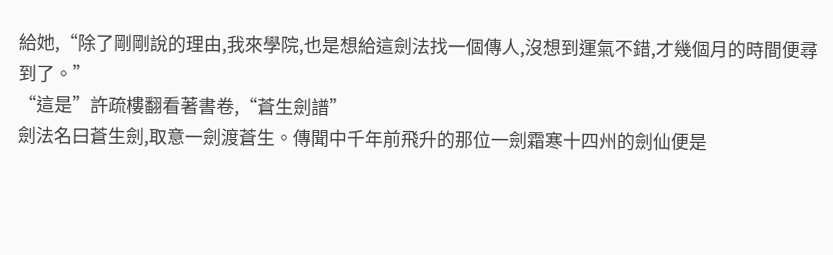給她,“除了剛剛說的理由,我來學院,也是想給這劍法找一個傳人,沒想到運氣不錯,才幾個月的時間便尋到了。”
“這是”許疏樓翻看著書卷,“蒼生劍譜”
劍法名曰蒼生劍,取意一劍渡蒼生。傳聞中千年前飛升的那位一劍霜寒十四州的劍仙便是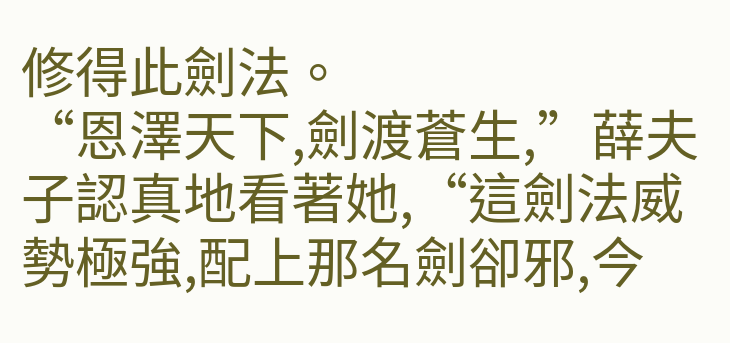修得此劍法。
“恩澤天下,劍渡蒼生,”薛夫子認真地看著她,“這劍法威勢極強,配上那名劍卻邪,今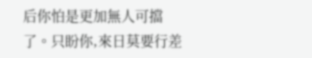后你怕是更加無人可擋了。只盼你,來日莫要行差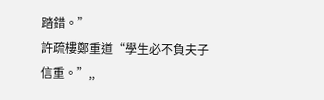踏錯。”
許疏樓鄭重道“學生必不負夫子信重。”,,